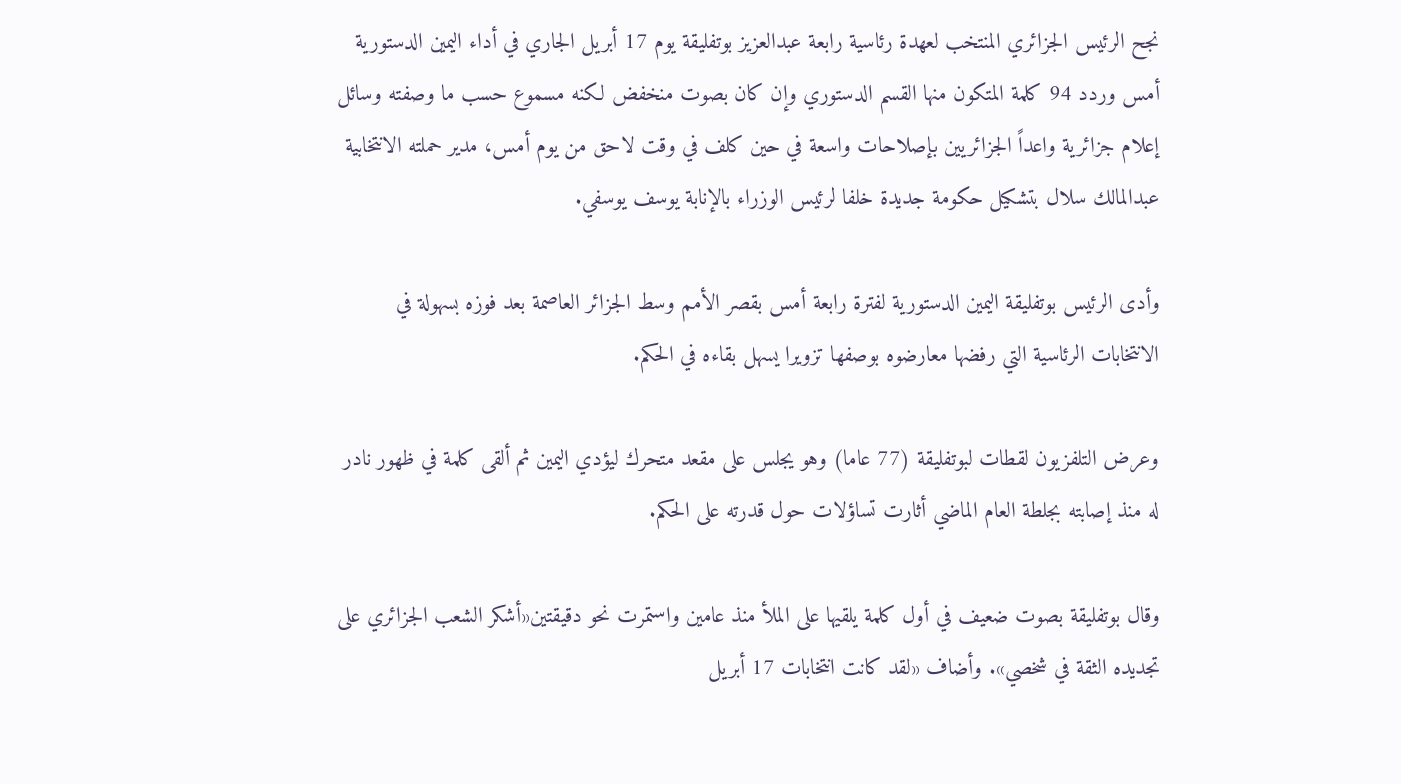نجح الرئيس الجزائري المنتخب لعهدة رئاسية رابعة عبدالعزيز بوتفليقة يوم 17 أبريل الجاري في أداء اليمين الدستورية أمس وردد 94 كلمة المتكون منها القسم الدستوري وإن كان بصوت منخفض لكنه مسموع حسب ما وصفته وسائل إعلام جزائرية واعداً الجزائريين بإصلاحات واسعة في حين كلف في وقت لاحق من يوم أمس، مدير حملته الانتخابية عبدالمالك سلال بتشكيل حكومة جديدة خلفا لرئيس الوزراء بالإنابة يوسف يوسفي.

وأدى الرئيس بوتفليقة اليمين الدستورية لفترة رابعة أمس بقصر الأمم وسط الجزائر العاصمة بعد فوزه بسهولة في الانتخابات الرئاسية التي رفضها معارضوه بوصفها تزويرا يسهل بقاءه في الحكم.

وعرض التلفزيون لقطات لبوتفليقة (77 عاما) وهو يجلس على مقعد متحرك ليؤدي اليمين ثم ألقى كلمة في ظهور نادر له منذ إصابته بجلطة العام الماضي أثارت تساؤلات حول قدرته على الحكم.

وقال بوتفليقة بصوت ضعيف في أول كلمة يلقيها على الملأ منذ عامين واستمرت نحو دقيقتين«أشكر الشعب الجزائري على تجديده الثقة في شخصي». وأضاف «لقد كانت انتخابات 17 أبريل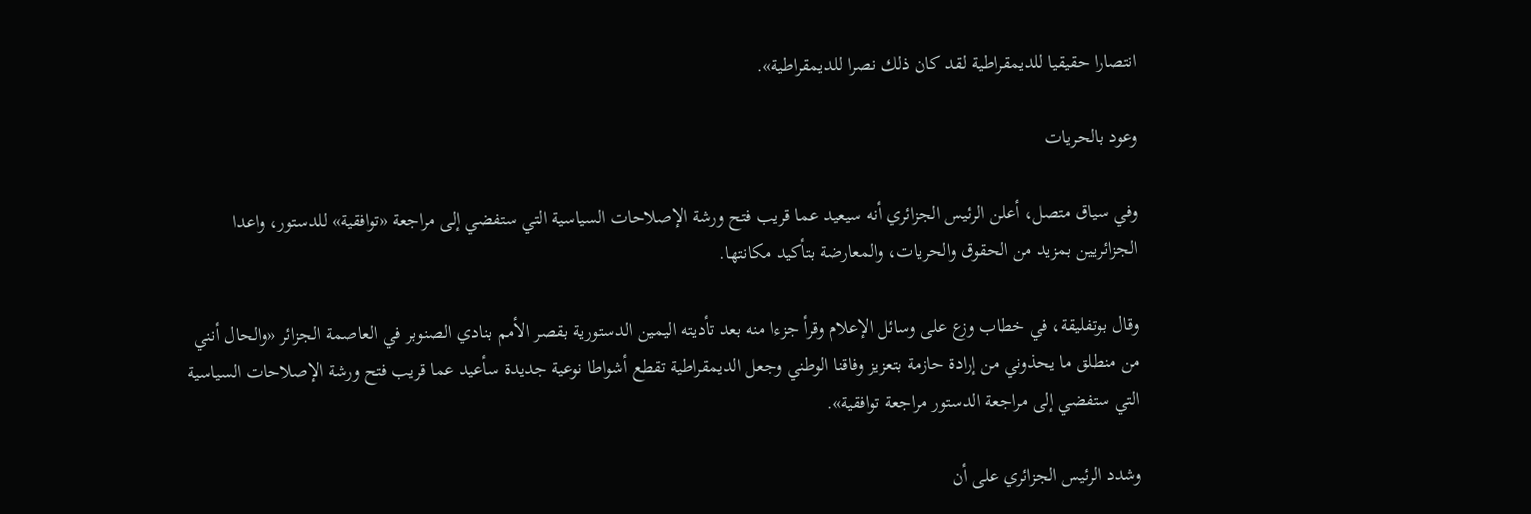انتصارا حقيقيا للديمقراطية لقد كان ذلك نصرا للديمقراطية».

وعود بالحريات

وفي سياق متصل، أعلن الرئيس الجزائري أنه سيعيد عما قريب فتح ورشة الإصلاحات السياسية التي ستفضي إلى مراجعة «توافقية» للدستور، واعدا الجزائريين بمزيد من الحقوق والحريات، والمعارضة بتأكيد مكانتها.

وقال بوتفليقة، في خطاب وزع على وسائل الإعلام وقرأ جزءا منه بعد تأديته اليمين الدستورية بقصر الأمم بنادي الصنوبر في العاصمة الجزائر «والحال أنني من منطلق ما يحذوني من إرادة حازمة بتعزيز وفاقنا الوطني وجعل الديمقراطية تقطع أشواطا نوعية جديدة سأعيد عما قريب فتح ورشة الإصلاحات السياسية التي ستفضي إلى مراجعة الدستور مراجعة توافقية».

وشدد الرئيس الجزائري على أن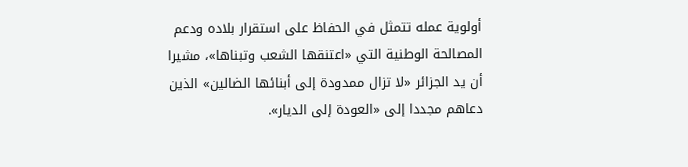أولوية عمله تتمثل في الحفاظ على استقرار بلاده ودعم المصالحة الوطنية التي «اعتنقها الشعب وتبناها»، مشيرا أن يد الجزائر «لا تزال ممدودة إلى أبنائها الضالين» الذين دعاهم مجددا إلى «العودة إلى الديار».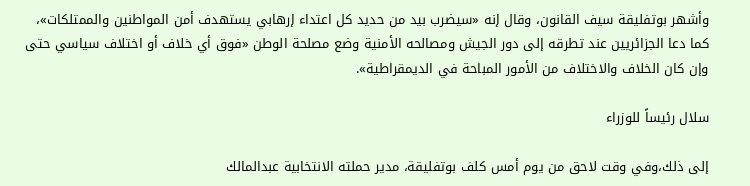وأشهر بوتفليقة سيف القانون، وقال إنه «سيضرب بيد من حديد كل اعتداء إرهابي يستهدف أمن المواطنين والممتلكات»، كما دعا الجزائريين عند تطرقه إلى دور الجيش ومصالحه الأمنية وضع مصلحة الوطن «فوق أي خلاف أو اختلاف سياسي حتى وإن كان الخلاف والاختلاف من الأمور المباحة في الديمقراطية».

سلال رئيساً للوزراء

إلى ذلك،وفي وقت لاحق من يوم أمس كلف بوتفليقة، مدير حملته الانتخابية عبدالمالك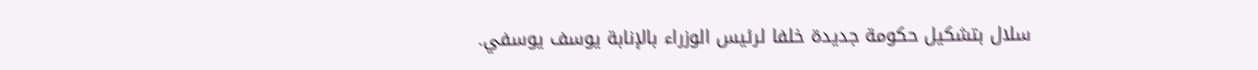سلال بتشكيل حكومة جديدة خلفا لرئيس الوزراء بالإنابة يوسف يوسفي.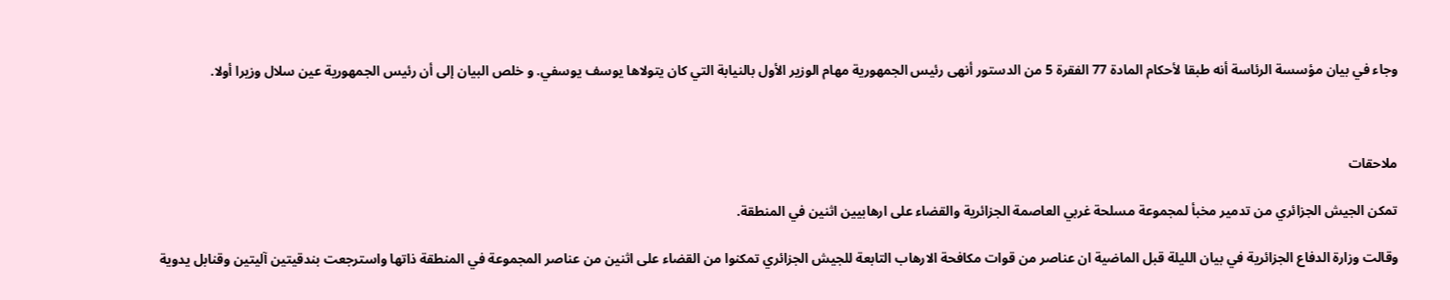وجاء في بيان مؤسسة الرئاسة أنه طبقا لأحكام المادة 77 الفقرة 5 من الدستور أنهى رئيس الجمهورية مهام الوزير الأول بالنيابة التي كان يتولاها يوسف يوسفي. و خلص البيان إلى أن رئيس الجمهورية عين سلال وزيرا أولا.



ملاحقات

تمكن الجيش الجزائري من تدمير مخبأ لمجموعة مسلحة غربي العاصمة الجزائرية والقضاء على ارهابيين اثنين في المنطقة.

وقالت وزارة الدفاع الجزائرية في بيان الليلة قبل الماضية ان عناصر من قوات مكافحة الارهاب التابعة للجيش الجزائري تمكنوا من القضاء على اثنين من عناصر المجموعة في المنطقة ذاتها واسترجعت بندقيتين آليتين وقنابل يدوية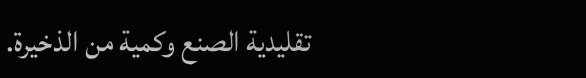تقليدية الصنع وكمية من الذخيرة.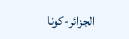الجزائر-كونا